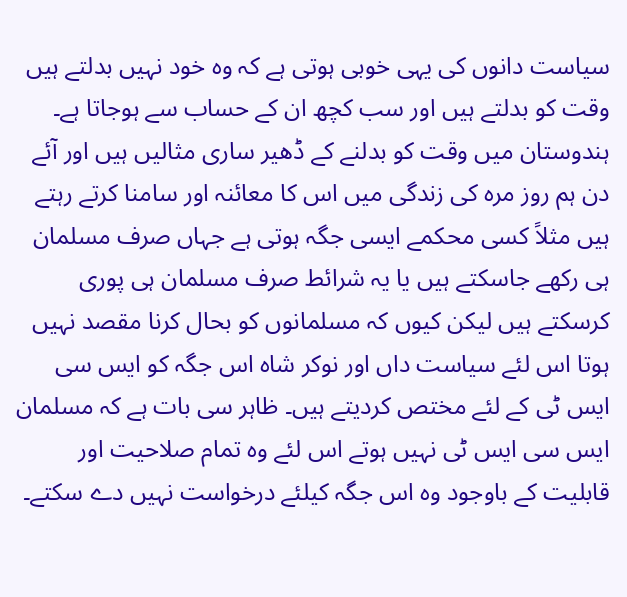سیاست دانوں کی یہی خوبی ہوتی ہے کہ وہ خود نہیں بدلتے ہیں وقت کو بدلتے ہیں اور سب کچھ ان کے حساب سے ہوجاتا ہے۔ ہندوستان میں وقت کو بدلنے کے ڈھیر ساری مثالیں ہیں اور آئے دن ہم روز مرہ کی زندگی میں اس کا معائنہ اور سامنا کرتے رہتے ہیں مثلاً کسی محکمے ایسی جگہ ہوتی ہے جہاں صرف مسلمان ہی رکھے جاسکتے ہیں یا یہ شرائط صرف مسلمان ہی پوری کرسکتے ہیں لیکن کیوں کہ مسلمانوں کو بحال کرنا مقصد نہیں ہوتا اس لئے سیاست داں اور نوکر شاہ اس جگہ کو ایس سی ایس ٹی کے لئے مختص کردیتے ہیں۔ ظاہر سی بات ہے کہ مسلمان ایس سی ایس ٹی نہیں ہوتے اس لئے وہ تمام صلاحیت اور قابلیت کے باوجود وہ اس جگہ کیلئے درخواست نہیں دے سکتے۔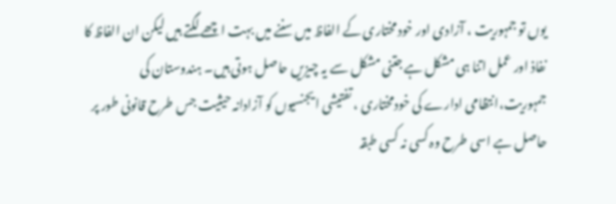یوں تو جمہوریت ، آزادی اور خود مختاری کے الفاظ میں سننے میں بہت اچھے لگتے ہیں لیکن ان الفاظ کا نفاذ اور عمل اتنا ہی مشکل ہے جتنی مشکل سے یہ چیزیں حاصل ہوتی ہیں۔ ہندوستان کی جمہوریت،انتظامی ادارے کی خودمختاری ، تفتیشی ایجنسیوں کو آزادانہ حیثیت جس طرح قانونی طور پر حاصل ہے اسی طرح وہ کسی نہ کسی طبقہ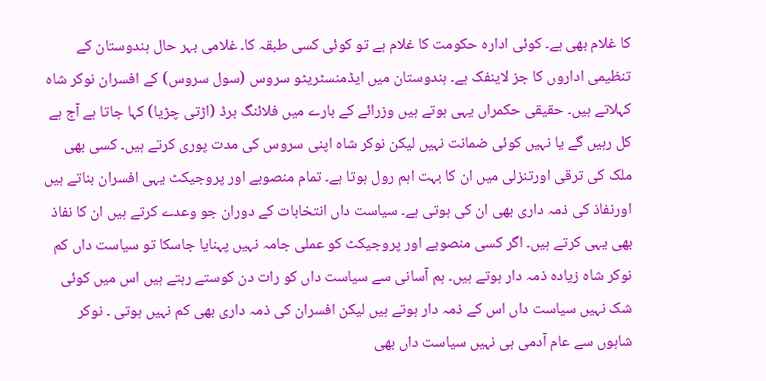کا غلام بھی ہے۔ کوئی ادارہ حکومت کا غلام ہے تو کوئی کسی طبقہ کا۔ غلامی بہر حال ہندوستان کے تنظیمی اداروں کا جز لاینفک ہے۔ ہندوستان میں ایڈمنسٹریٹو سروس (سول سروس) کے افسران نوکر شاہ کہلاتے ہیں۔ حقیقی حکمراں یہی ہوتے ہیں وزرائے کے بارے میں فلائنگ برڈ (اڑتی چڑیا) کہا جاتا ہے آج ہے کل رہیں گے یا نہیں کوئی ضمانت نہیں لیکن نوکر شاہ اپنی سروس کی مدت پوری کرتے ہیں۔ کسی بھی ملک کی ترقی اورتنزلی میں ان کا بہت اہم رول ہوتا ہے۔ تمام منصوبے اور پروجیکٹ یہی افسران بناتے ہیں اورنفاذ کی ذمہ داری بھی ان کی ہوتی ہے۔ سیاست داں انتخابات کے دوران جو وعدے کرتے ہیں ان کا نفاذ بھی یہی کرتے ہیں۔ اگر کسی منصوبے اور پروجیکٹ کو عملی جامہ نہیں پہنایا جاسکا تو سیاست داں کم نوکر شاہ زیادہ ذمہ دار ہوتے ہیں۔ ہم آسانی سے سیاست داں کو رات دن کوستے رہتے ہیں اس میں کوئی شک نہیں سیاست داں اس کے ذمہ دار ہوتے ہیں لیکن افسران کی ذمہ داری بھی کم نہیں ہوتی ۔ نوکر شاہوں سے عام آدمی ہی نہیں سیاست داں بھی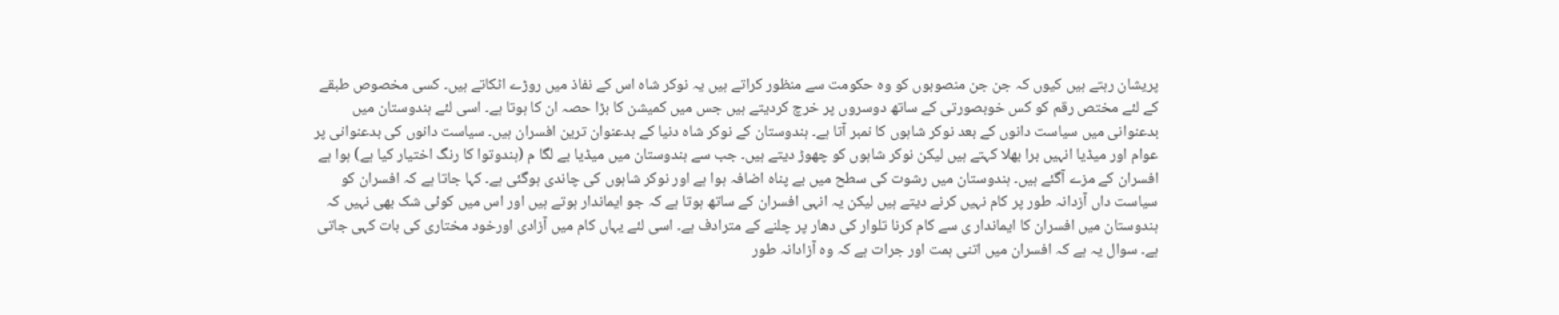پریشان رہتے ہیں کیوں کہ جن جن منصوبوں کو وہ حکومت سے منظور کراتے ہیں یہ نوکر شاہ اس کے نفاذ میں روڑے اٹکاتے ہیں۔ کسی مخصوص طبقے کے لئے مختص رقم کو کس خوبصورتی کے ساتھ دوسروں پر خرچ کردیتے ہیں جس میں کمیشن کا بڑا حصہ ان کا ہوتا ہے۔ اسی لئے ہندوستان میں بدعنوانی میں سیاست دانوں کے بعد نوکر شاہوں کا نمبر آتا ہے۔ ہندوستان کے نوکر شاہ دنیا کے بدعنوان ترین افسران ہیں۔ سیاست دانوں کی بدعنوانی پر عوام اور میڈیا انہیں برا بھلا کہتے ہیں لیکن نوکر شاہوں کو چھوڑ دیتے ہیں۔ جب سے ہندوستان میں میڈیا بے لگا م (ہندوتوا کا رنگ اختیار کیا ہے) ہوا ہے افسران کے مزے آگئے ہیں۔ ہندوستان میں رشوت کی سطح میں بے پناہ اضافہ ہوا ہے اور نوکر شاہوں کی چاندی ہوگئی ہے۔ کہا جاتا ہے کہ افسران کو سیاست داں آزدانہ طور پر کام نہیں کرنے دیتے ہیں لیکن یہ انہی افسران کے ساتھ ہوتا ہے کہ جو ایماندار ہوتے ہیں اور اس میں کوئی شک بھی نہیں کہ ہندوستان میں افسران کا ایماندار ی سے کام کرنا تلوار کی دھار پر چلنے کے مترادف ہے۔ اسی لئے یہاں کام میں آزادی اورخود مختاری کی بات کہی جاتی ہے۔ سوال یہ ہے کہ افسران میں اتنی ہمت اور جرات ہے کہ وہ آزادانہ طور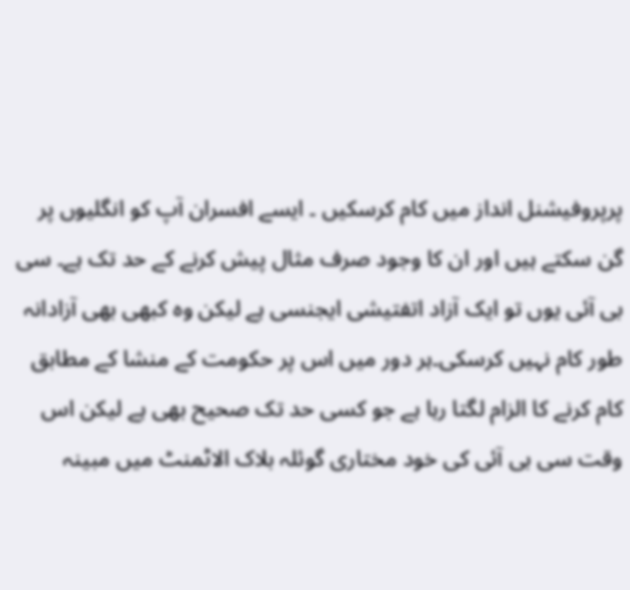پرپروفیشنل انداز میں کام کرسکیں ۔ ایسے افسران آپ کو انگلیوں پر گن سکتے ہیں اور ان کا وجود صرف مثال پیش کرنے کے حد تک ہے۔ سی بی آئی یوں تو ایک آزاد اتفتیشی ایجنسی ہے لیکن وہ کبھی بھی آزادانہ طور کام نہیں کرسکی۔ہر دور میں اس پر حکومت کے منشا کے مطابق کام کرنے کا الزام لگتا رہا ہے جو کسی حد تک صحیح بھی ہے لیکن اس وقت سی بی آئی کی خود مختاری گوئلہ بلاک الاٹمنٹ میں مبینہ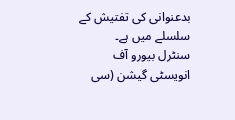بدعنوانی کی تفتیش کے سلسلے میں ہے۔
سنٹرل بیورو آف انویسٹی گیشن (سی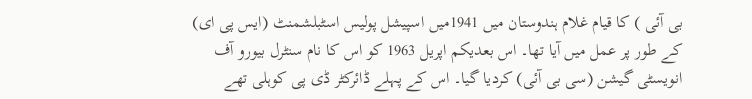بی آئی ) کا قیام غلام ہندوستان میں 1941میں اسپیشل پولیس اسٹبلشمنٹ (ایس پی ای) کے طور پر عمل میں آیا تھا۔ اس بعدیکم اپریل 1963 کو اس کا نام سنٹرل بیورو آف انویسٹی گیشن (سی بی آئی) کردیا گیا۔ اس کے پہلے ڈائرکٹر ڈی پی کوہلی تھے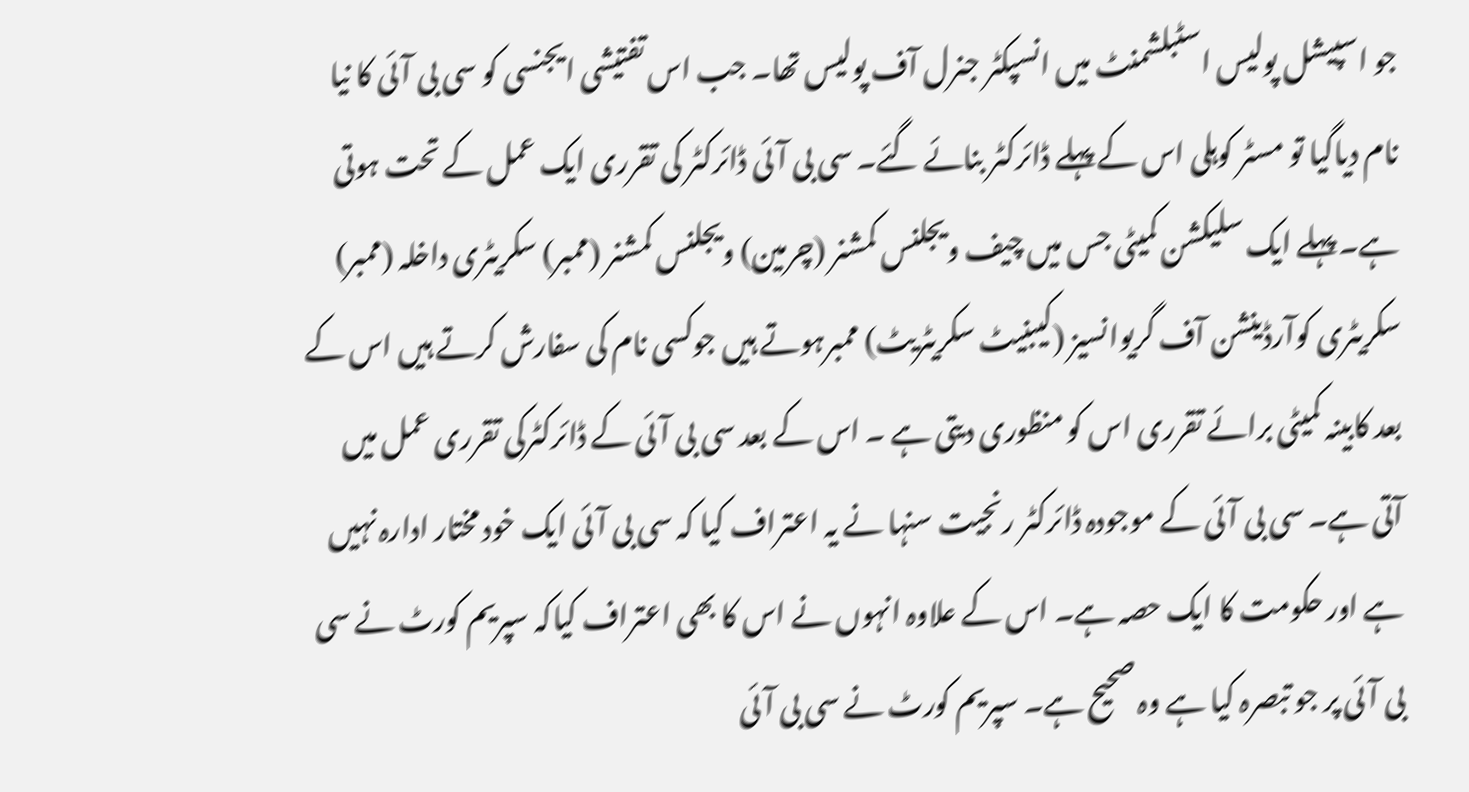جو اسپیشل پولیس اسٹبلشمنٹ میں انسپکٹر جنرل آف پولیس تھا۔ جب اس تفتیشی ایجنسی کو سی بی آئی کا نیا نام دیاگیا تو مسٹر کوہلی اس کے پہلے ڈائرکٹر بنائے گئے۔ سی بی آئی ڈائرکٹر کی تقرری ایک عمل کے تحت ہوتی ہے۔ پہلے ایک سلیکشن کمیٹی جس میں چیف ویجلنس کمشنر (چرمین) ویجلنس کمشنر (ممبر) سکریٹری داخلہ (ممبر) سکریٹری کوآرڈینشن آف گریوانسیز (کیبنیٹ سکریٹریٹ) ممبرہوتے ہیں جوکسی نام کی سفارش کرتے ہیں اس کے بعد کابینہ کمیٹی برائے تقرری اس کو منظوری دیتی ہے ۔ اس کے بعد سی بی آئی کے ڈائرکٹرکی تقرری عمل میں آتی ہے۔ سی بی آئی کے موجودہ ڈائرکٹر رنجیت سنہا نے یہ اعتراف کیا کہ سی بی آئی ایک خود مختار ادارہ نہیں ہے اور حکومت کا ایک حصہ ہے۔ اس کے علاوہ انہوں نے اس کا بھی اعتراف کیاکہ سپریم کورٹ نے سی بی آئی پر جو تبصرہ کیا ہے وہ صحیح ہے۔ سپریم کورٹ نے سی بی آئی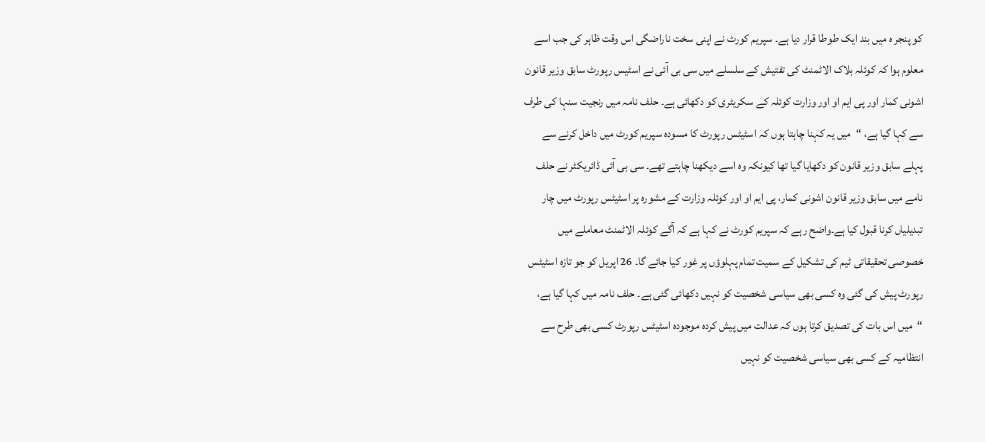کو پنجر ہ میں بند ایک طوطا قرار دیا ہے۔ سپریم کورٹ نے اپنی سخت ناراضگی اس وقت ظاہر کی جب اسے معلوم ہوا کہ کوئلہ بلاک الاٹمنٹ کی تفتیش کے سلسلے میں سی بی آئی نے اسٹیس رپورٹ سابق وزیر قانون اشونی کمار اور پی ایم او اور وزارت کوئلہ کے سکریٹری کو دکھائی ہے۔ حلف نامہ میں رنجیت سنہا کی طرف سے کہا گیا ہے، “میں یہ کہنا چاہتا ہوں کہ اسٹیٹس رپورٹ کا مسودہ سپریم کورٹ میں داخل کرنے سے پہلے سابق وزیر قانون کو دکھایا گیا تھا کیونکہ وہ اسے دیکھنا چاہتے تھے۔ سی بی آئی ڈائریکٹر نے حلف نامے میں سابق وزیر قانون اشونی کمار، پی ایم او اور کوئلہ وزارت کے مشورہ پر اسٹیٹس رپورٹ میں چار تبدیلیاں کرنا قبول کیا ہے۔واضح رہے کہ سپریم کورٹ نے کہا ہے کہ آگے کوئلہ الاٹمنٹ معاملے میں خصوصی تحقیقاتی ٹیم کی تشکیل کے سمیت تمام پہلوؤں پر غور کیا جائے گا۔ 26 اپریل کو جو تازہ اسٹیٹس رپورٹ پیش کی گئی وہ کسی بھی سیاسی شخصیت کو نہیں دکھائی گئی ہے۔ حلف نامہ میں کہا گیا ہے، “میں اس بات کی تصدیق کرتا ہوں کہ عدالت میں پیش کردہ موجودہ اسٹیٹس رپورٹ کسی بھی طرح سے انتظامیہ کے کسی بھی سیاسی شخصیت کو نہیں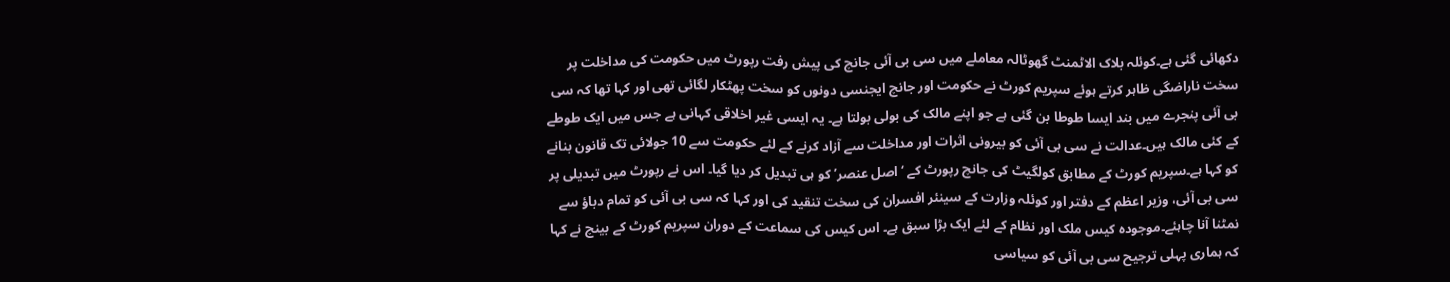دکھائی گئی ہے۔کوئلہ بلاک الاٹمنٹ گھوٹالہ معاملے میں سی بی آئی جانچ کی پیش رفت رپورٹ میں حکومت کی مداخلت پر سخت ناراضگی ظاہر کرتے ہوئے سپریم کورٹ نے حکومت اور جانچ ایجنسی دونوں کو سخت پھٹکار لگائی تھی اور کہا تھا کہ سی بی آئی پنجرے میں بند ایسا طوطا بن گئی ہے جو اپنے مالک کی بولی بولتا ہے۔ یہ ایسی غیر اخلاقی کہانی ہے جس میں ایک طوطے کے کئی مالک ہیں۔عدالت نے سی بی آئی کو بیرونی اثرات اور مداخلت سے آزاد کرنے کے لئے حکومت سے 10 جولائی تک قانون بنانے کو کہا ہے۔سپریم کورٹ کے مطابق کولگیٹ کی جانچ رپورٹ کے ‘اصل عنصر’ کو ہی تبدیل کر دیا گیا۔ اس نے رپورٹ میں تبدیلی پر سی بی آئی، وزیر اعظم کے دفتر اور کوئلہ وزارت کے سینئر افسران کی سخت تنقید کی اور کہا کہ سی بی آئی کو تمام دباؤ سے نمٹنا آنا چاہئے۔موجودہ کیس ملک اور نظام کے لئے ایک بڑا سبق ہے۔ اس کیس کی سماعت کے دوران سپریم کورٹ کے بینچ نے کہا کہ ہماری پہلی ترجیح سی بی آئی کو سیاسی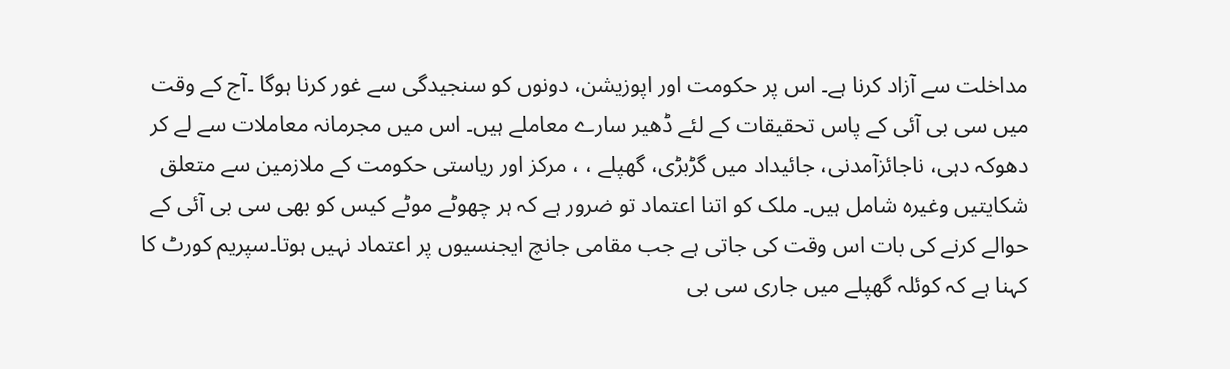مداخلت سے آزاد کرنا ہے۔ اس پر حکومت اور اپوزیشن، دونوں کو سنجیدگی سے غور کرنا ہوگا ۔آج کے وقت میں سی بی آئی کے پاس تحقیقات کے لئے ڈھیر سارے معاملے ہیں۔ اس میں مجرمانہ معاملات سے لے کر دھوکہ دہی، ناجائزآمدنی، جائیداد میں گڑبڑی، گھپلے ، ، مرکز اور ریاستی حکومت کے ملازمین سے متعلق شکایتیں وغیرہ شامل ہیں۔ ملک کو اتنا اعتماد تو ضرور ہے کہ ہر چھوٹے موٹے کیس کو بھی سی بی آئی کے حوالے کرنے کی بات اس وقت کی جاتی ہے جب مقامی جانچ ایجنسیوں پر اعتماد نہیں ہوتا۔سپریم کورٹ کا کہنا ہے کہ کوئلہ گھپلے میں جاری سی بی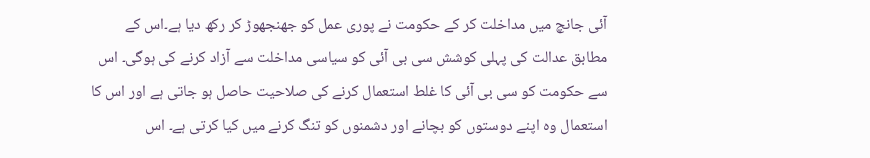آئی جانچ میں مداخلت کر کے حکومت نے پوری عمل کو جھنجھوڑ کر رکھ دیا ہے۔اس کے مطابق عدالت کی پہلی کوشش سی بی آئی کو سیاسی مداخلت سے آزاد کرنے کی ہوگی۔ اس سے حکومت کو سی بی آئی کا غلط استعمال کرنے کی صلاحیت حاصل ہو جاتی ہے اور اس کا استعمال وہ اپنے دوستوں کو بچانے اور دشمنوں کو تنگ کرنے میں کیا کرتی ہے۔ اس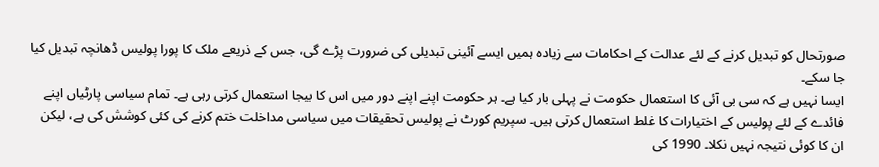صورتحال کو تبدیل کرنے کے لئے عدالت کے احکامات سے زیادہ ہمیں ایسے آئینی تبدیلی کی ضرورت پڑے گی، جس کے ذریعے ملک کا پورا پولیس ڈھانچہ تبدیل کیا جا سکے۔
ایسا نہیں ہے کہ سی بی آئی کا استعمال حکومت نے پہلی بار کیا ہے۔ ہر حکومت اپنے اپنے دور میں اس کا بیجا استعمال کرتی رہی ہے۔ تمام سیاسی پارٹیاں اپنے فائدے کے لئے پولیس کے اختیارات کا غلط استعمال کرتی ہیں۔ سپریم کورٹ نے پولیس تحقیقات میں سیاسی مداخلت ختم کرنے کی کئی کوشش کی ہے، لیکن ان کا کوئی نتیجہ نہیں نکلا۔ 1990 کی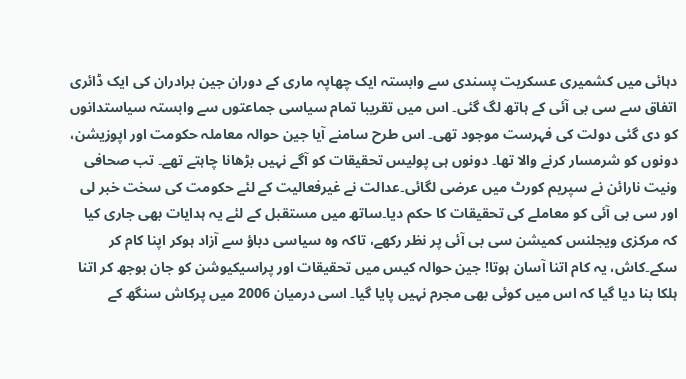دہائی میں کشمیری عسکریت پسندی سے وابستہ ایک چھاپہ ماری کے دوران جین برادران کی ایک ڈائری اتفاق سے سی بی آئی کے ہاتھ لگ گئی۔ اس میں تقریبا تمام سیاسی جماعتوں سے وابستہ سیاستدانوں کو دی گئی دولت کی فہرست موجود تھی۔ اس طرح سامنے آیا جین حوالہ معاملہ حکومت اور اپوزیشن، دونوں کو شرمسار کرنے والا تھا۔ دونوں ہی پولیس تحقیقات کو آگے نہیں بڑھانا چاہتے تھے۔ تب صحافی ونیت نارائن نے سپریم کورٹ میں عرضی لگائی۔عدالت نے غیرفعالیت کے لئے حکومت کی سخت خبر لی اور سی بی آئی کو معاملے کی تحقیقات کا حکم دیا۔ساتھ میں مستقبل کے لئے یہ ہدایات بھی جاری کیا کہ مرکزی ویجلنس کمیشن سی بی آئی پر نظر رکھے، تاکہ وہ سیاسی دباؤ سے آزاد ہوکر اپنا کام کر سکے۔کاش، یہ کام اتنا آسان ہوتا! جین حوالہ کیس میں تحقیقات اور پراسیکیوشن کو جان بوجھ کر اتنا ہلکا بنا دیا گیا کہ اس میں کوئی بھی مجرم نہیں پایا گیا۔ اسی درمیان 2006 میں پرکاش سنگھ کے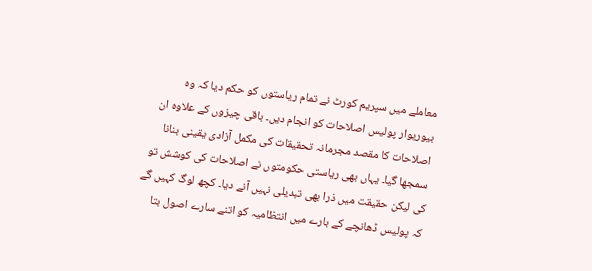معاملے میں سپریم کورٹ نے تمام ریاستوں کو حکم دیا کہ وہ بیوریوار پولیس اصلاحات کو انجام دیں۔ باقی چیزوں کے علاوہ ان اصلاحات کا مقصد مجرمانہ تحقیقات کی مکمل آزادی یقینی بنانا سمجھا گیا۔ یہاں بھی ریاستی حکومتوں نے اصلاحات کی کوشش تو کی لیکن حقیقت میں ذرا بھی تبدیلی نہیں آنے دیا۔ کچھ لوگ کہیں گے کہ پولیس ڈھانچے کے بارے میں انتظامیہ کو اتنے سارے اصول بتا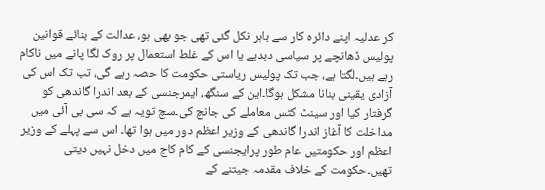کر عدلیہ اپنے دائرہ کار سے باہر نکل گئی تھی جو بھی ہو، عدالت کے بنائے قوانین پولیس ڈھانچے پر سیاسی دبدبے یا اس کے غلط استعمال پر روک لگا پانے میں ناکام رہے ہیں۔لگتا ہے، جب تک پولیس ریاستی حکومت کا حصہ رہے گی، تب تک اس کی آزادی یقینی بنانا مشکل ہوگا۔این کے سنگھ، ایمرجنسی کے بعد اندرا گاندھی کو گرفتار کیا اور سینٹ کٹس معاملے کی جانچ کی۔سچ تویہ ہے کہ سی بی آئی میں مداخلت کا آغاز اندرا گاندھی کے وزیر اعظم دور میں ہوا تھا۔ اس سے پہلے کے وزیر اعظم اور حکومتیں عام طور پرایجنسی کے کام کاج میں دخل نہیں دیتی تھیں۔حکومت کے خلاف مقدمہ جیتنے کے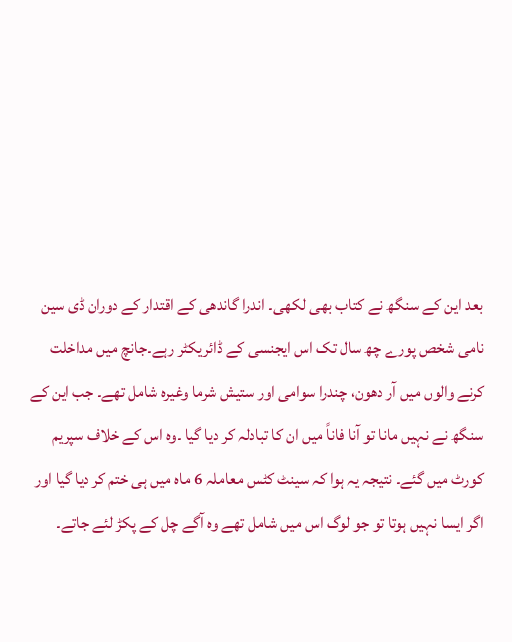بعد این کے سنگھ نے کتاب بھی لکھی۔ اندرا گاندھی کے اقتدار کے دوران ڈی سین نامی شخص پورے چھ سال تک اس ایجنسی کے ڈائریکٹر رہے۔جانچ میں مداخلت کرنے والوں میں آر دھون، چندرا سوامی اور ستیش شرما وغیرہ شامل تھے۔ جب این کے سنگھ نے نہیں مانا تو آنا فاناً میں ان کا تبادلہ کر دیا گیا ۔وہ اس کے خلاف سپریم کورٹ میں گئے۔ نتیجہ یہ ہوا کہ سینٹ کٹس معاملہ 6 ماہ میں ہی ختم کر دیا گیا اور اگر ایسا نہیں ہوتا تو جو لوگ اس میں شامل تھے وہ آگے چل کے پکڑ لئے جاتے۔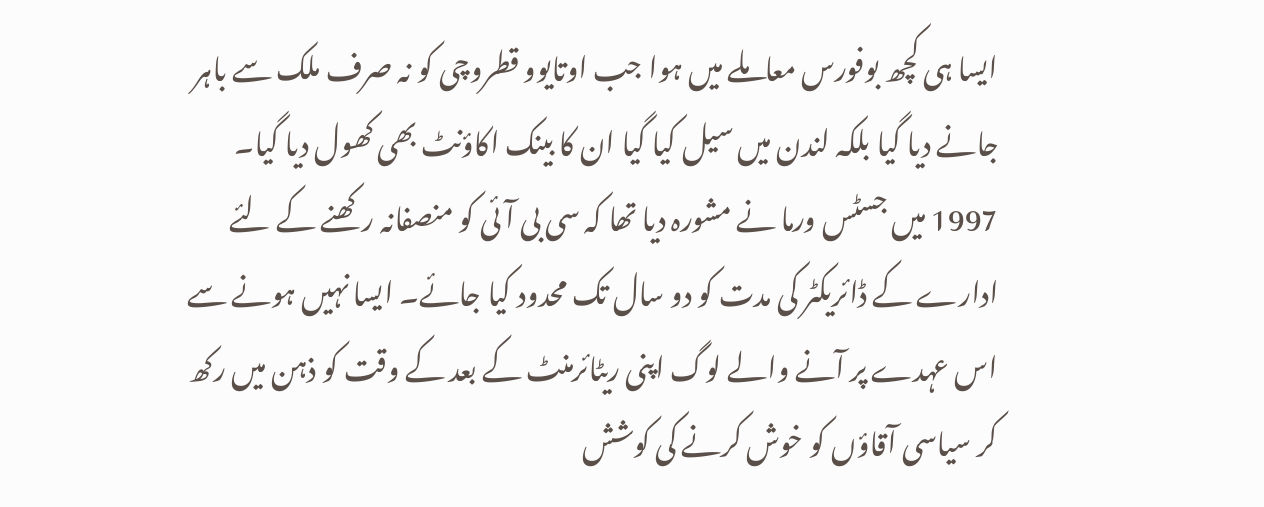ایسا ہی کچھ بوفورس معاملے میں ہوا جب اوتایوو قطروچی کو نہ صرف ملک سے باہر جانے دیا گیا بلکہ لندن میں سیل کیا گیا ان کا بینک اکاؤنٹ بھی کھول دیا گیا۔ 1997 میں جسٹس ورما نے مشورہ دیا تھا کہ سی بی آئی کو منصفانہ رکھنے کے لئے ادارے کے ڈائریکٹر کی مدت کو دو سال تک محدود کیا جائے۔ ایسا نہیں ہونے سے اس عہدے پر آنے والے لوگ اپنی ریٹائرمنٹ کے بعد کے وقت کو ذہن میں رکھ کر سیاسی آقاؤں کو خوش کرنے کی کوشش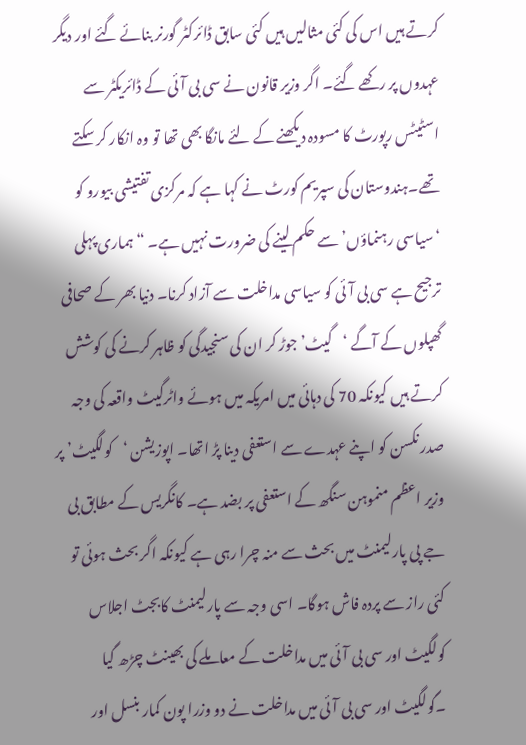کرتے ہیں اس کی کئی مثالیں ہیں کئی سابق ڈائرکٹر گورنر بنائے گئے اور دیگر عہدوں پر رکھے گئے۔ اگر وزیر قانون نے سی بی آئی کے ڈائریکٹر سے اسٹیٹس رپورٹ کا مسودہ دیکھنے کے لئے مانگا بھی تھا تو وہ انکار کر سکتے تھے۔ہندوستان کی سپریم کورٹ نے کہا ہے کہ مرکزی تفتیشی بیورو کو ‘سیاسی رہنماؤں’ سے حکم لینے کی ضرورت نہیں ہے۔ “ہماری پہلی ترجیح ہے سی بی آئی کو سیاسی مداخلت سے آزاد کرنا۔ دنیا بھر کے صحافی گھپلوں کے آگے ‘گیٹ’ جوڑ کر ان کی سنجیدگی کو ظاہر کرنے کی کوشش کرتے ہیں کیونکہ 70 کی دہائی میں امریکہ میں ہوئے واٹرگیٹ واقعہ کی وجہ صدر نکسن کو اپنے عہدے سے استعفی دینا پڑ اتھا۔ اپوزیشن ‘کولگیٹ’ پر وزیر اعظم منموہن سنگھ کے استعفی پر بضد ہے۔ کانگریس کے مطابق بی جے پی پارلیمنٹ میں بحث سے منہ چرا رہی ہے کیونکہ اگر بحث ہوئی تو کئی راز سے پردہ فاش ہوگا۔ اسی وجہ سے پارلیمنٹ کابجٹ اجلاس کولگیٹ اور سی بی آئی میں مداخلت کے معاملے کی بھینٹ چڑھ گیا ۔گولگیٹ اور سی بی آئی میں مداخلت نے دو وزرا پون کمار بنسل اور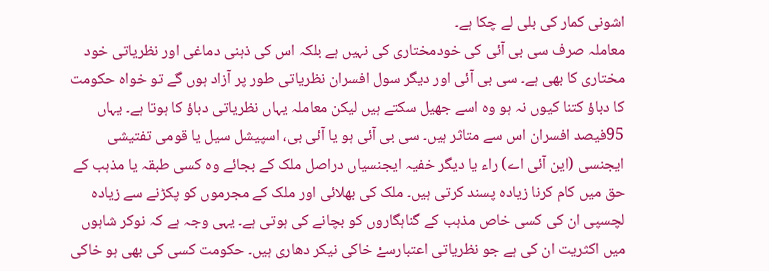اشونی کمار کی بلی لے چکا ہے۔
معاملہ صرف سی بی آئی کی خودمختاری کی نہیں ہے بلکہ اس کی ذہنی دماغی اور نظریاتی خود مختاری کا بھی ہے۔ سی بی آئی اور دیگر سول افسران نظریاتی طور پر آزاد ہوں گے تو خواہ حکومت کا دباؤ کتنا کیوں نہ ہو وہ اسے جھیل سکتے ہیں لیکن معاملہ یہاں نظریاتی دباؤ کا ہوتا ہے۔ یہاں 95فیصد افسران اس سے متاثر ہیں۔ سی بی آئی ہو یا آئی بی، اسپیشل سیل یا قومی تفتیشی ایجنسی (این آئی اے) راء یا دیگر خفیہ ایجنسیاں دراصل ملک کے بجائے وہ کسی طبقہ یا مذہب کے حق میں کام کرنا زیادہ پسند کرتی ہیں۔ ملک کی بھلائی اور ملک کے مجرموں کو پکڑنے سے زیادہ لچسپی ان کی کسی خاص مذہب کے گناہگاروں کو بچانے کی ہوتی ہے۔ یہی وجہ ہے کہ نوکر شاہوں میں اکثریت ان کی ہے جو نظریاتی اعتبارسےْ خاکی نیکر دھاری ہیں۔ حکومت کسی کی بھی ہو خاکی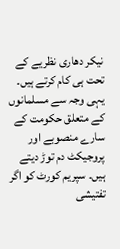نیکر دھاری نظریے کے تحت ہی کام کرتے ہیں۔ یہی وجہ سے مسلمانوں کے متعلق حکومت کے سارے منصوبے اور پروجیکٹ دم توڑ دیتے ہیں۔ سپریم کورٹ کو اگر تفتیشی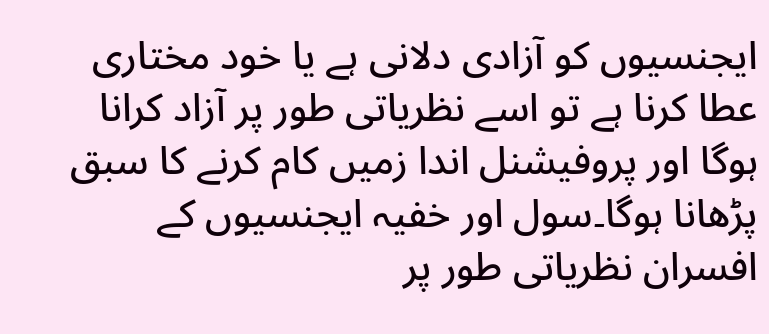ایجنسیوں کو آزادی دلانی ہے یا خود مختاری عطا کرنا ہے تو اسے نظریاتی طور پر آزاد کرانا ہوگا اور پروفیشنل اندا زمیں کام کرنے کا سبق پڑھانا ہوگا۔سول اور خفیہ ایجنسیوں کے افسران نظریاتی طور پر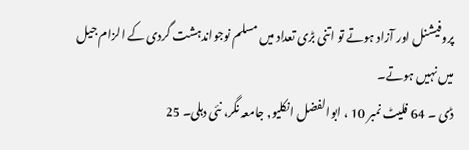پروفیشنل اور آزاد ہوتے تو اتنی بڑی تعداد میں مسلم نوجواندہشت گردی کے الزام جیل میں نہیں ہوتے۔
ڈی ۔ 64 فلیٹ نمبر 10 ، ابوالفضل انکلیو, جامعہ نگر، نئی دہلی۔ 25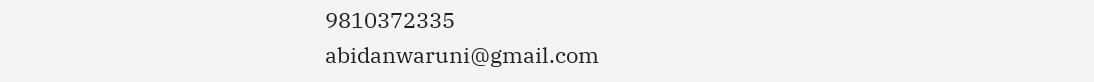9810372335
abidanwaruni@gmail.com